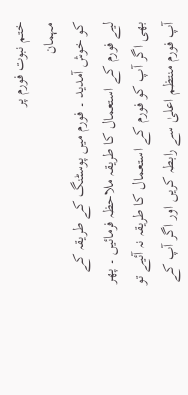ختم نبوت فورم پر
مہمان
کو خوش آمدید ۔ فورم میں پوسٹنگ کے طریقہ کے لیے فورم کے استعمال کا طریقہ ملاحظہ فرمائیں ۔ پھر بھی اگر آپ کو فورم کے استعمال کا طریقہ نہ آئیے تو آپ فورم منتظم اعلیٰ سے رابطہ کریں اور اگر آپ کے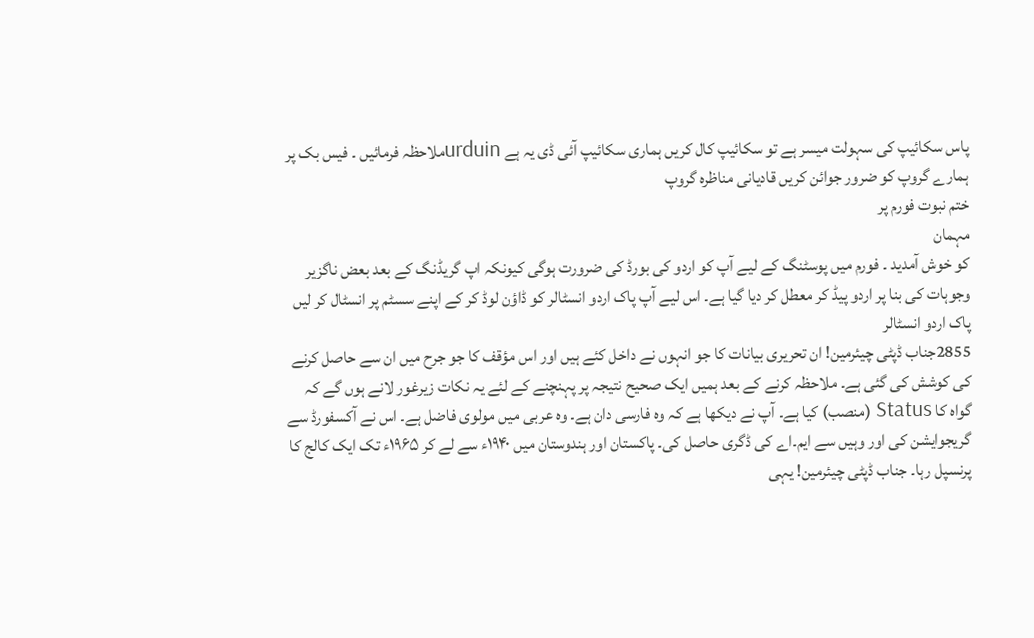پاس سکائیپ کی سہولت میسر ہے تو سکائیپ کال کریں ہماری سکائیپ آئی ڈی یہ ہے urduinملاحظہ فرمائیں ۔ فیس بک پر ہمارے گروپ کو ضرور جوائن کریں قادیانی مناظرہ گروپ
ختم نبوت فورم پر
مہمان
کو خوش آمدید ۔ فورم میں پوسٹنگ کے لیے آپ کو اردو کی بورڈ کی ضرورت ہوگی کیونکہ اپ گریڈنگ کے بعد بعض ناگزیر وجوہات کی بنا پر اردو پیڈ کر معطل کر دیا گیا ہے۔ اس لیے آپ پاک اردو انسٹالر کو ڈاؤن لوڈ کر کے اپنے سسٹم پر انسٹال کر لیں پاک اردو انسٹالر
2855جناب ڈپٹی چیئرمین! ان تحریری بیانات کا جو انہوں نے داخل کئے ہیں اور اس مؤقف کا جو جرح میں ان سے حاصل کرنے کی کوشش کی گئی ہے۔ ملاحظہ کرنے کے بعد ہمیں ایک صحیح نتیجہ پر پہنچنے کے لئے یہ نکات زیرغور لانے ہوں گے کہ گواہ کا Status (منصب) کیا ہے۔ آپ نے دیکھا ہے کہ وہ فارسی دان ہے۔ وہ عربی میں مولوی فاضل ہے۔ اس نے آکسفورڈ سے گریجوایشن کی اور وہیں سے ایم۔اے کی ڈگری حاصل کی۔ پاکستان اور ہندوستان میں ۱۹۴۰ء سے لے کر ۱۹۶۵ء تک ایک کالج کا پرنسپل رہا۔ جناب ڈپٹی چیئرمین! یہی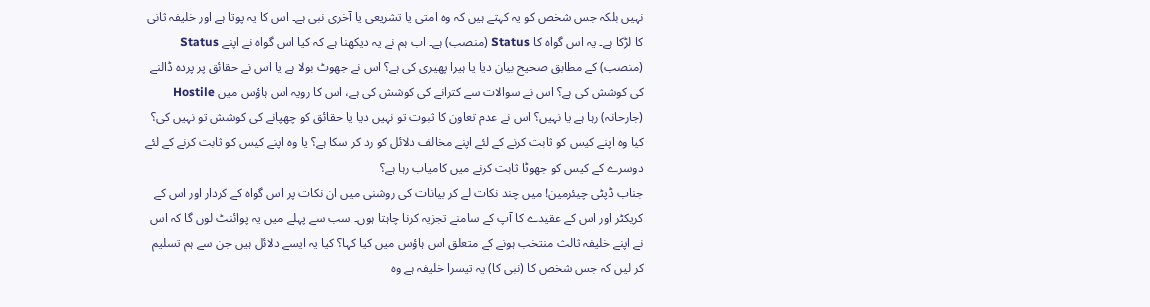نہیں بلکہ جس شخص کو یہ کہتے ہیں کہ وہ امتی یا تشریعی یا آخری نبی ہے۔ اس کا یہ پوتا ہے اور خلیفہ ثانی کا لڑکا ہے۔ یہ اس گواہ کا Status (منصب) ہے۔ اب ہم نے یہ دیکھنا ہے کہ کیا اس گواہ نے اپنے Status (منصب) کے مطابق صحیح بیان دیا یا ہیرا پھیری کی ہے؟ اس نے جھوٹ بولا ہے یا اس نے حقائق پر پردہ ڈالنے کی کوشش کی ہے؟ اس نے سوالات سے کترانے کی کوشش کی ہے، اس کا رویہ اس ہاؤس میں Hostile (جارحانہ) رہا ہے یا نہیں؟ اس نے عدم تعاون کا ثبوت تو نہیں دیا یا حقائق کو چھپانے کی کوشش تو نہیں کی؟ کیا وہ اپنے کیس کو ثابت کرنے کے لئے اپنے مخالف دلائل کو رد کر سکا ہے؟ یا وہ اپنے کیس کو ثابت کرنے کے لئے دوسرے کے کیس کو جھوٹا ثابت کرنے میں کامیاب رہا ہے؟
جناب ڈپٹی چیئرمین! میں چند نکات لے کر بیانات کی روشنی میں ان نکات پر اس گواہ کے کردار اور اس کے کریکٹر اور اس کے عقیدے کا آپ کے سامنے تجزیہ کرنا چاہتا ہوں۔ سب سے پہلے میں یہ پوائنٹ لوں گا کہ اس نے اپنے خلیفہ ثالث منتخب ہونے کے متعلق اس ہاؤس میں کیا کہا؟ کیا یہ ایسے دلائل ہیں جن سے ہم تسلیم کر لیں کہ جس شخص کا (نبی کا) یہ تیسرا خلیفہ ہے وہ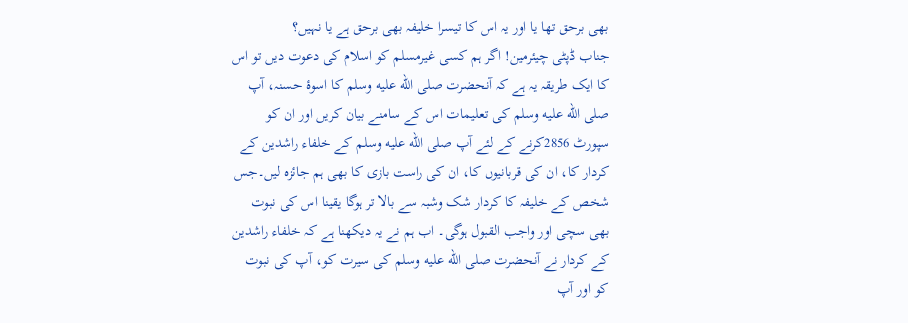بھی برحق تھا یا اور یہ اس کا تیسرا خلیفہ بھی برحق ہے یا نہیں؟
جناب ڈپٹی چیئرمین! اگر ہم کسی غیرمسلم کو اسلام کی دعوت دیں تو اس کا ایک طریقہ یہ ہے کہ آنحضرت صلى الله عليه وسلم کا اسوۂ حسنہ، آپ صلى الله عليه وسلم کی تعلیمات اس کے سامنے بیان کریں اور ان کو سپورٹ 2856کرنے کے لئے آپ صلى الله عليه وسلم کے خلفاء راشدین کے کردار کا، ان کی قربانیوں کا، ان کی راست بازی کا بھی ہم جائزہ لیں۔جس شخص کے خلیفہ کا کردار شک وشبہ سے بالا تر ہوگا یقینا اس کی نبوت بھی سچی اور واجب القبول ہوگی۔ اب ہم نے یہ دیکھنا ہے کہ خلفاء راشدین کے کردار نے آنحضرت صلى الله عليه وسلم کی سیرت کو، آپ کی نبوت کو اور آپ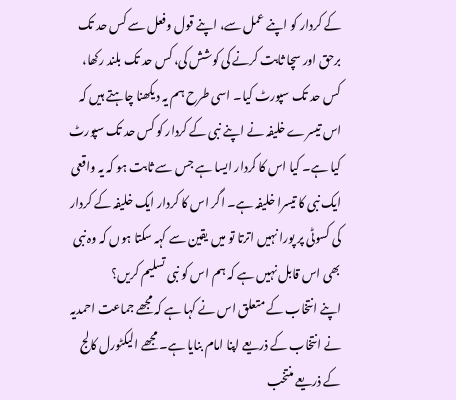کے کردار کو اپنے عمل سے، اپنے قول وفعل سے کس حد تک برحق اور سچا ثابت کرنے کی کوشش کی، کس حد تک بلند رکھا، کس حد تک سپورٹ کیا۔ اسی طرح ہم یہ دیکھنا چاہتے ہیں کہ اس تیسرے خلیفہ نے اپنے نبی کے کردار کو کس حد تک سپورٹ کیا ہے۔ کیا اس کا کردار ایسا ہے جس سے ثابت ہو کہ یہ واقعی ایک نبی کا تیسرا خلیفہ ہے۔ اگر اس کا کردار ایک خلیفہ کے کردار کی کسوٹی پر پورا نہیں اترتا تو میں یقین سے کہہ سکتا ہوں کہ وہ نبی بھی اس قابل نہیں ہے کہ ہم اس کو نبی تسلیم کریں؟
اپنے انتخاب کے متعلق اس نے کہا ہے کہ مجھے جماعت احمدیہ نے انتخاب کے ذریعے اپنا امام بنایا ہے۔ مجھے الیکٹورل کالج کے ذریعے منتخب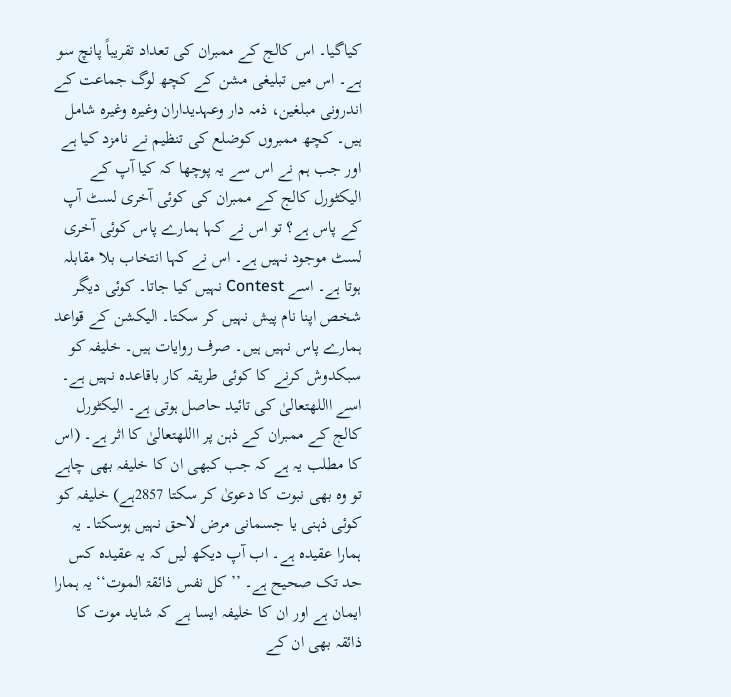کیاگیا۔ اس کالج کے ممبران کی تعداد تقریباً پانچ سو ہے۔ اس میں تبلیغی مشن کے کچھ لوگ جماعت کے اندرونی مبلغین، ذمہ دار وعہدیداران وغیرہ وغیرہ شامل ہیں۔ کچھ ممبروں کوضلع کی تنظیم نے نامزد کیا ہے اور جب ہم نے اس سے یہ پوچھا کہ کیا آپ کے الیکٹورل کالج کے ممبران کی کوئی آخری لسٹ آپ کے پاس ہے؟ تو اس نے کہا ہمارے پاس کوئی آخری لسٹ موجود نہیں ہے۔ اس نے کہا انتخاب بلا مقابلہ ہوتا ہے۔ اسے Contest نہیں کیا جاتا۔ کوئی دیگر شخص اپنا نام پیش نہیں کر سکتا۔ الیکشن کے قواعد ہمارے پاس نہیں ہیں۔ صرف روایات ہیں۔ خلیفہ کو سبکدوش کرنے کا کوئی طریقہ کار باقاعدہ نہیں ہے۔ اسے االلهتعالیٰ کی تائید حاصل ہوتی ہے۔ الیکٹورل کالج کے ممبران کے ذہن پر االلهتعالیٰ کا اثر ہے۔ (اس کا مطلب یہ ہے کہ جب کبھی ان کا خلیفہ بھی چاہے تو وہ بھی نبوت کا دعویٰ کر سکتا 2857ہے) خلیفہ کو کوئی ذہنی یا جسمانی مرض لاحق نہیں ہوسکتا۔ یہ ہمارا عقیدہ ہے۔ اب آپ دیکھ لیں کہ یہ عقیدہ کس حد تک صحیح ہے۔ ’’کل نفس ذائقۃ الموت‘‘ یہ ہمارا ایمان ہے اور ان کا خلیفہ ایسا ہے کہ شاید موت کا ذائقہ بھی ان کے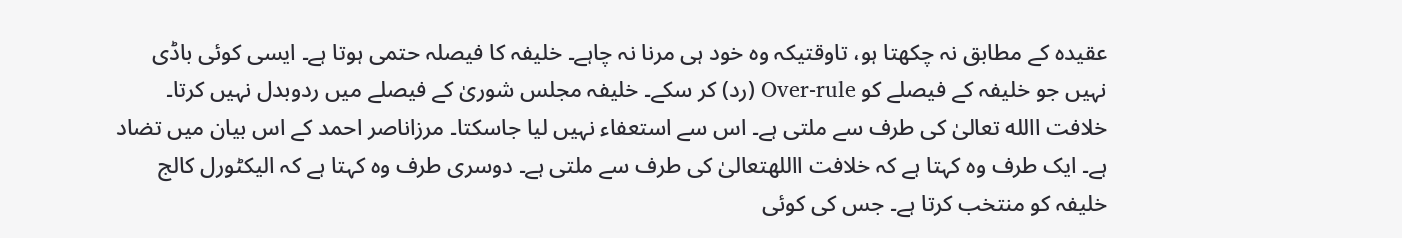عقیدہ کے مطابق نہ چکھتا ہو، تاوقتیکہ وہ خود ہی مرنا نہ چاہے۔ خلیفہ کا فیصلہ حتمی ہوتا ہے۔ ایسی کوئی باڈی نہیں جو خلیفہ کے فیصلے کو Over-rule (رد) کر سکے۔ خلیفہ مجلس شوریٰ کے فیصلے میں ردوبدل نہیں کرتا۔ خلافت االله تعالیٰ کی طرف سے ملتی ہے۔ اس سے استعفاء نہیں لیا جاسکتا۔ مرزاناصر احمد کے اس بیان میں تضاد ہے۔ ایک طرف وہ کہتا ہے کہ خلافت االلهتعالیٰ کی طرف سے ملتی ہے۔ دوسری طرف وہ کہتا ہے کہ الیکٹورل کالج خلیفہ کو منتخب کرتا ہے۔ جس کی کوئی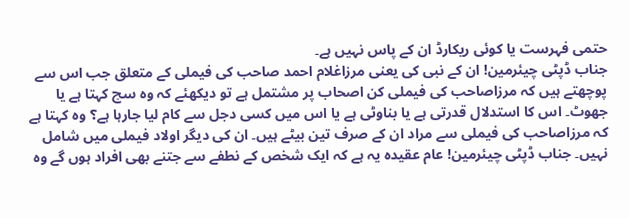حتمی فہرست یا کوئی ریکارڈ ان کے پاس نہیں ہے۔
جناب ڈپٹی چیئرمین! ان کے نبی کی یعنی مرزاغلام احمد صاحب کی فیملی کے متعلق جب اس سے پوچھتے ہیں کہ مرزاصاحب کی فیملی کن اصحاب پر مشتمل ہے تو دیکھئے کہ وہ سچ کہتا ہے یا جھوٹ۔ اس کا استدلال قدرتی ہے یا بناوٹی ہے یا اس میں کسی دجل سے کام لیا جارہا ہے؟ وہ کہتا ہے کہ مرزاصاحب کی فیملی سے مراد ان کے صرف تین بیٹے ہیں۔ ان کی دیگر اولاد فیملی میں شامل نہیں۔ جناب ڈپٹی چیئرمین! عام عقیدہ یہ ہے کہ ایک شخص کے نطفے سے جتنے بھی افراد ہوں گے وہ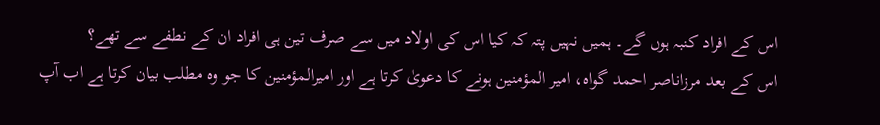اس کے افراد کنبہ ہوں گے۔ ہمیں نہیں پتہ کہ کیا اس کی اولاد میں سے صرف تین ہی افراد ان کے نطفے سے تھے؟
اس کے بعد مرزاناصر احمد گواہ، امیر المؤمنین ہونے کا دعویٰ کرتا ہے اور امیرالمؤمنین کا جو وہ مطلب بیان کرتا ہے اب آپ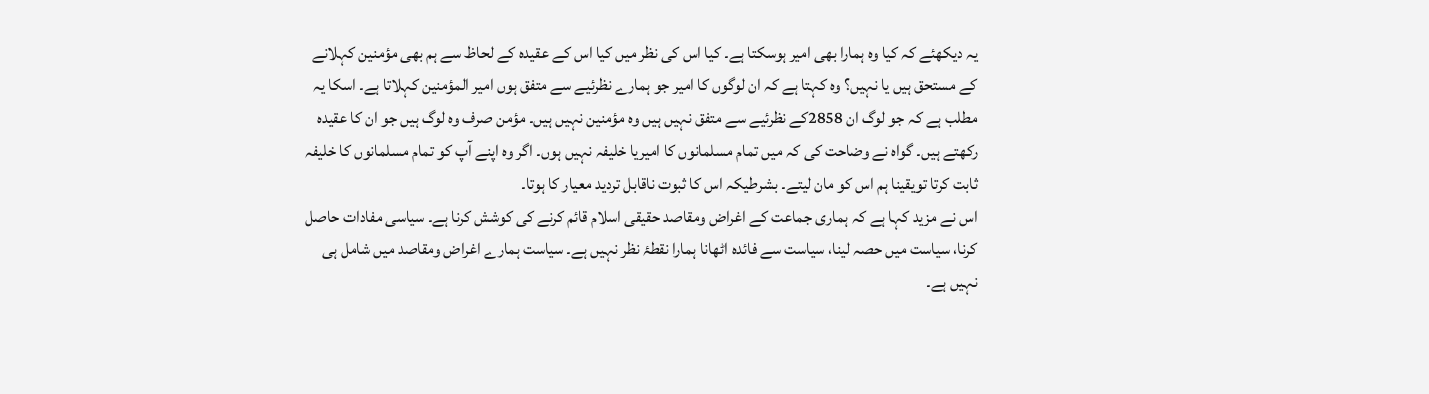یہ دیکھئے کہ کیا وہ ہمارا بھی امیر ہوسکتا ہے۔ کیا اس کی نظر میں کیا اس کے عقیدہ کے لحاظ سے ہم بھی مؤمنین کہلانے کے مستحق ہیں یا نہیں؟ وہ کہتا ہے کہ ان لوگوں کا امیر جو ہمارے نظرئیے سے متفق ہوں امیر المؤمنین کہلاتا ہے۔ اسکا یہ مطلب ہے کہ جو لوگ ان 2858کے نظرئیے سے متفق نہیں ہیں وہ مؤمنین نہیں ہیں۔ مؤمن صرف وہ لوگ ہیں جو ان کا عقیدہ رکھتے ہیں۔ گواہ نے وضاحت کی کہ میں تمام مسلمانوں کا امیریا خلیفہ نہیں ہوں۔ اگر وہ اپنے آپ کو تمام مسلمانوں کا خلیفہ ثابت کرتا تویقینا ہم اس کو مان لیتے۔ بشرطیکہ اس کا ثبوت ناقابل تردید معیار کا ہوتا۔
اس نے مزید کہا ہے کہ ہماری جماعت کے اغراض ومقاصد حقیقی اسلام قائم کرنے کی کوشش کرنا ہے۔ سیاسی مفادات حاصل کرنا، سیاست میں حصہ لینا، سیاست سے فائدہ اٹھانا ہمارا نقطۂ نظر نہیں ہے۔ سیاست ہمارے اغراض ومقاصد میں شامل ہی نہیں ہے۔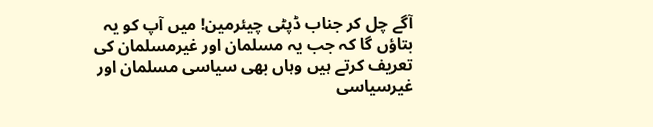آگے چل کر جناب ڈپٹی چیئرمین! میں آپ کو یہ بتاؤں گا کہ جب یہ مسلمان اور غیرمسلمان کی تعریف کرتے ہیں وہاں بھی سیاسی مسلمان اور غیرسیاسی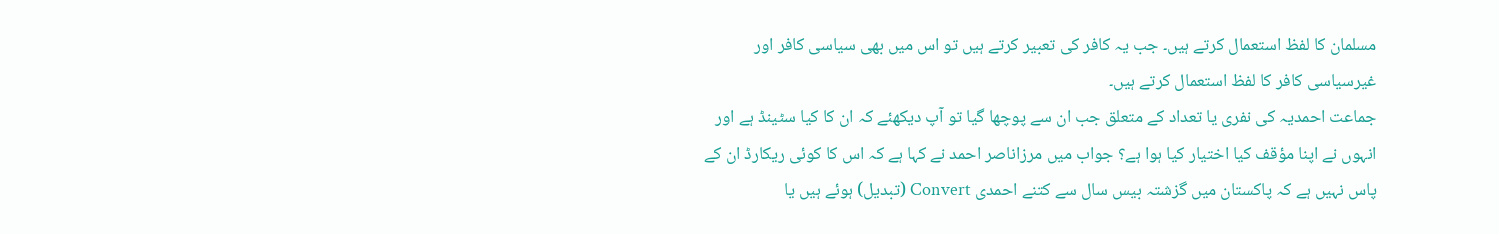مسلمان کا لفظ استعمال کرتے ہیں۔ جب یہ کافر کی تعبیر کرتے ہیں تو اس میں بھی سیاسی کافر اور غیرسیاسی کافر کا لفظ استعمال کرتے ہیں۔
جماعت احمدیہ کی نفری یا تعداد کے متعلق جب ان سے پوچھا گیا تو آپ دیکھئے کہ ان کا کیا سٹینڈ ہے اور انہوں نے اپنا مؤقف کیا اختیار کیا ہوا ہے؟ جواب میں مرزاناصر احمد نے کہا ہے کہ اس کا کوئی ریکارڈ ان کے پاس نہیں ہے کہ پاکستان میں گزشتہ بیس سال سے کتنے احمدی Convert (تبدیل) ہوئے ہیں یا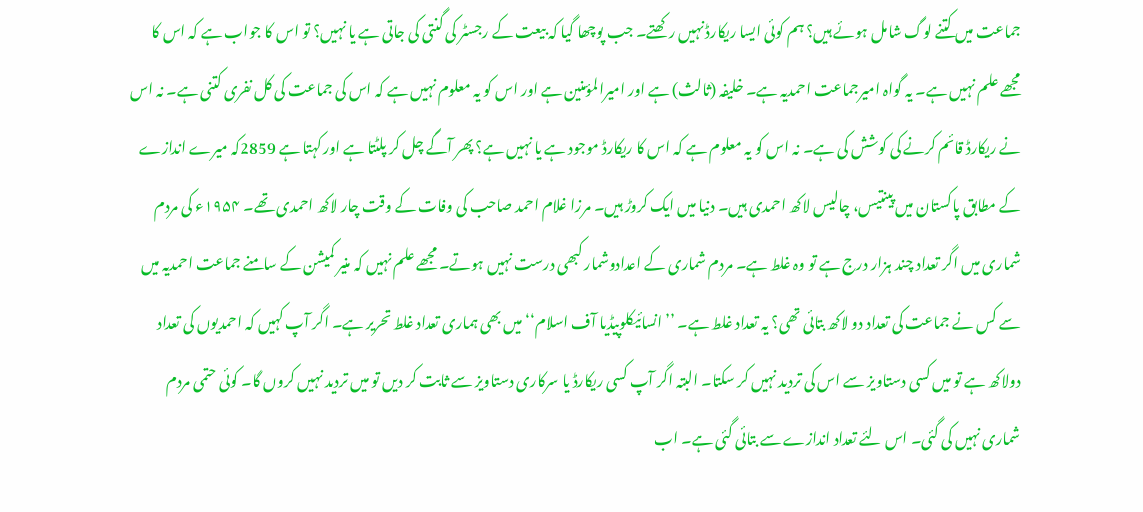جماعت میں کتنے لوگ شامل ہوئے ہیں؟ ہم کوئی ایسا ریکارڈ نہیں رکھتے۔ جب پوچھا گیا کہ بیعت کے رجسٹر کی گنتی کی جاتی ہے یا نہیں؟ تو اس کا جواب ہے کہ اس کا مجھے علم نہیں ہے۔ یہ گواہ امیرجماعت احمدیہ ہے۔ خلیفہ (ثالث) ہے اور امیرالمؤمنین ہے اور اس کو یہ معلوم نہیں ہے کہ اس کی جماعت کی کل نفری کتنی ہے۔ نہ اس نے ریکارڈ قائم کرنے کی کوشش کی ہے۔ نہ اس کو یہ معلوم ہے کہ اس کا ریکارڈ موجود ہے یا نہیں ہے؟ پھر آگے چل کر پلٹتا ہے اور کہتا ہے 2859کہ میرے اندازے کے مطابق پاکستان میں پینتیس، چالیس لاکھ احمدی ہیں۔ دنیا میں ایک کروڑ ہیں۔ مرزا غلام احمد صاحب کی وفات کے وقت چار لاکھ احمدی تھے۔ ۱۹۵۴ء کی مردم شماری میں اگر تعداد چند ہزار درج ہے تو وہ غلط ہے۔ مردم شماری کے اعدادوشمار کبھی درست نہیں ہوتے۔ مجھے علم نہیں کہ منیر کمیشن کے سامنے جماعت احمدیہ میں سے کس نے جماعت کی تعداد دو لاکھ بتائی تھی؟ یہ تعداد غلط ہے۔ ’’انسائیکلوپیڈیا آف اسلام‘‘ میں بھی ہماری تعداد غلط تحریر ہے۔ اگر آپ کہیں کہ احمدیوں کی تعداد دولاکھ ہے تو میں کسی دستاویز سے اس کی تردید نہیں کر سکتا۔ البتہ اگر آپ کسی ریکارڈ یا سرکاری دستاویز سے ثابت کر دیں تو میں تردید نہیں کروں گا۔ کوئی حتمی مردم شماری نہیں کی گئی۔ اس لئے تعداد اندازے سے بتائی گئی ہے۔ اب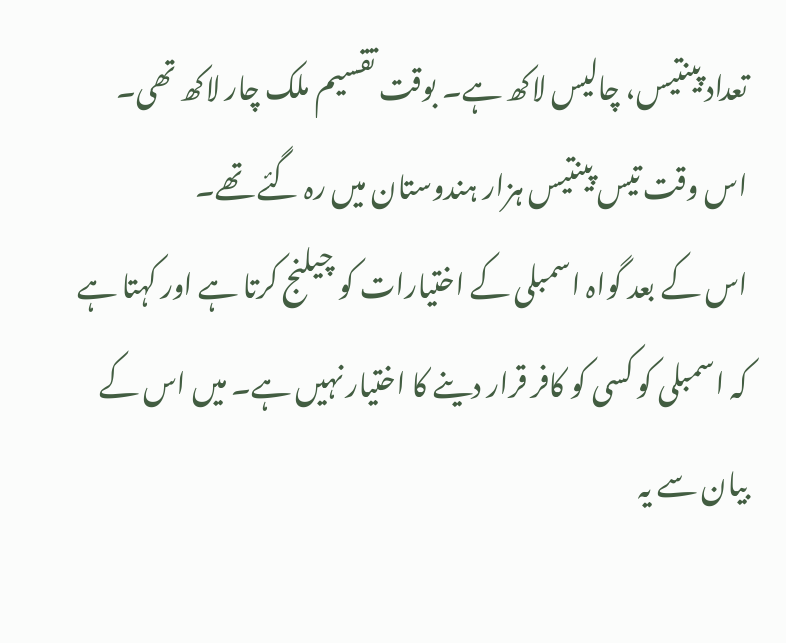تعداد پینتیس، چالیس لاکھ ہے۔ بوقت تقسیم ملک چار لاکھ تھی۔ اس وقت تیس پینتیس ہزار ہندوستان میں رہ گئے تھے۔
اس کے بعد گواہ اسمبلی کے اختیارات کو چیلنج کرتا ہے اور کہتا ہے کہ اسمبلی کو کسی کو کافر قرار دینے کا اختیار نہیں ہے۔ میں اس کے بیان سے یہ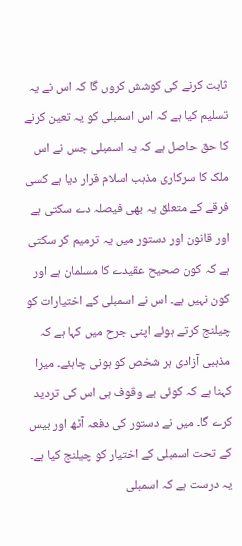ثابت کرنے کی کوشش کروں گا کہ اس نے یہ تسلیم کیا ہے کہ اس اسمبلی کو یہ تعین کرنے کا حق حاصل ہے کہ یہ اسمبلی جس نے اس ملک کا سرکاری مذہب اسلام قرار دیا ہے کسی فرقے کے متعلق یہ بھی فیصلہ دے سکتی ہے اور قانون اور دستور میں یہ ترمیم کر سکتی ہے کہ کون صحیح عقیدے کا مسلمان ہے اور کون نہیں ہے۔ اس نے اسمبلی کے اختیارات کو چیلنج کرتے ہوئے اپنی جرح میں کہا ہے کہ مذہبی آزادی ہر شخص کو ہونی چاہئے۔ میرا کہنا ہے کہ کوئی بے وقوف ہی اس کی تردید کرے گا۔ میں نے دستور کی دفعہ آٹھ اور بیس کے تحت اسمبلی کے اختیار کو چیلنج کیا ہے۔ یہ درست ہے کہ اسمبلی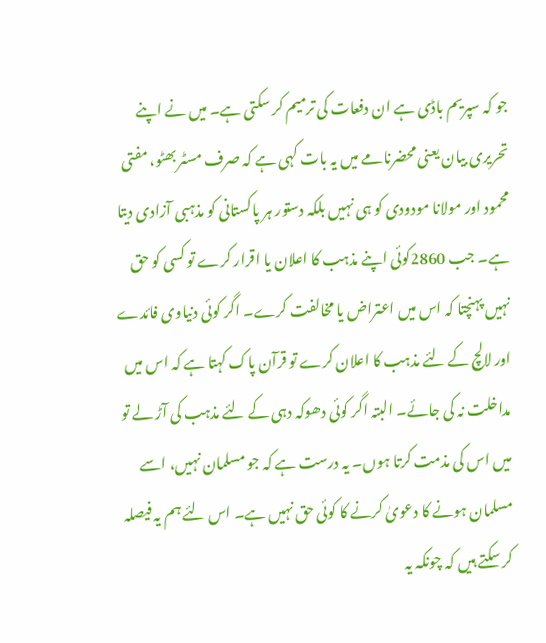جو کہ سپریم باڈی ہے ان دفعات کی ترمیم کر سکتی ہے۔ میں نے اپنے تحریری بیان یعنی محضرنامے میں یہ بات کہی ہے کہ صرف مسٹر بھٹو، مفتی محمود اور مولانا مودودی کو ہی نہیں بلکہ دستور ہر پاکستانی کو مذہبی آزادی دیتا ہے۔ جب 2860کوئی اپنے مذہب کا اعلان یا اقرار کرے تو کسی کو حق نہیں پہنچتا کہ اس میں اعتراض یا مخالفت کرے۔ اگر کوئی دنیاوی فائدے اور لالچ کے لئے مذہب کا اعلان کرے تو قرآن پاک کہتا ہے کہ اس میں مداخلت نہ کی جائے۔ البتہ اگر کوئی دھوکہ دہی کے لئے مذہب کی آڑ لے تو میں اس کی مذمت کرتا ہوں۔ یہ درست ہے کہ جو مسلمان نہیں، اسے مسلمان ہونے کا دعویٰ کرنے کا کوئی حق نہیں ہے۔ اس لئے ہم یہ فیصلہ کر سکتے ہیں کہ چونکہ یہ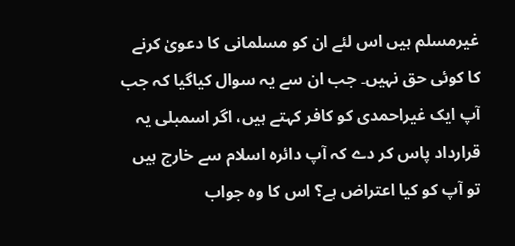غیرمسلم ہیں اس لئے ان کو مسلمانی کا دعویٰ کرنے کا کوئی حق نہیں۔ جب ان سے یہ سوال کیاگیا کہ جب آپ ایک غیراحمدی کو کافر کہتے ہیں، اگر اسمبلی یہ قرارداد پاس کر دے کہ آپ دائرہ اسلام سے خارج ہیں تو آپ کو کیا اعتراض ہے؟ اس کا وہ جواب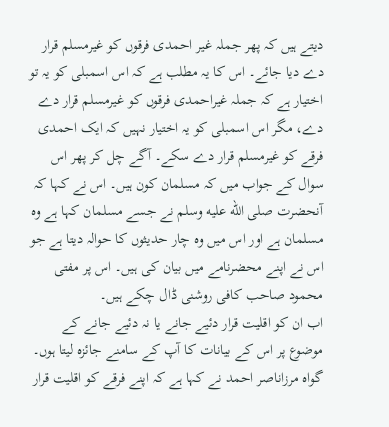دیتے ہیں کہ پھر جملہ غیر احمدی فرقوں کو غیرمسلم قرار دے دیا جائے۔ اس کا یہ مطلب ہے کہ اس اسمبلی کو یہ تو اختیار ہے کہ جملہ غیراحمدی فرقوں کو غیرمسلم قرار دے دے، مگر اس اسمبلی کو یہ اختیار نہیں کہ ایک احمدی فرقے کو غیرمسلم قرار دے سکے۔ آگے چل کر پھر اس سوال کے جواب میں کہ مسلمان کون ہیں۔ اس نے کہا کہ آنحضرت صلى الله عليه وسلم نے جسے مسلمان کہا ہے وہ مسلمان ہے اور اس میں وہ چار حدیثوں کا حوالہ دیتا ہے جو اس نے اپنے محضرنامے میں بیان کی ہیں۔ اس پر مفتی محمود صاحب کافی روشنی ڈال چکے ہیں۔
اب ان کو اقلیت قرار دئیے جانے یا نہ دئیے جانے کے موضوع پر اس کے بیانات کا آپ کے سامنے جائزہ لیتا ہوں۔ گواہ مرزاناصر احمد نے کہا ہے کہ اپنے فرقے کو اقلیت قرار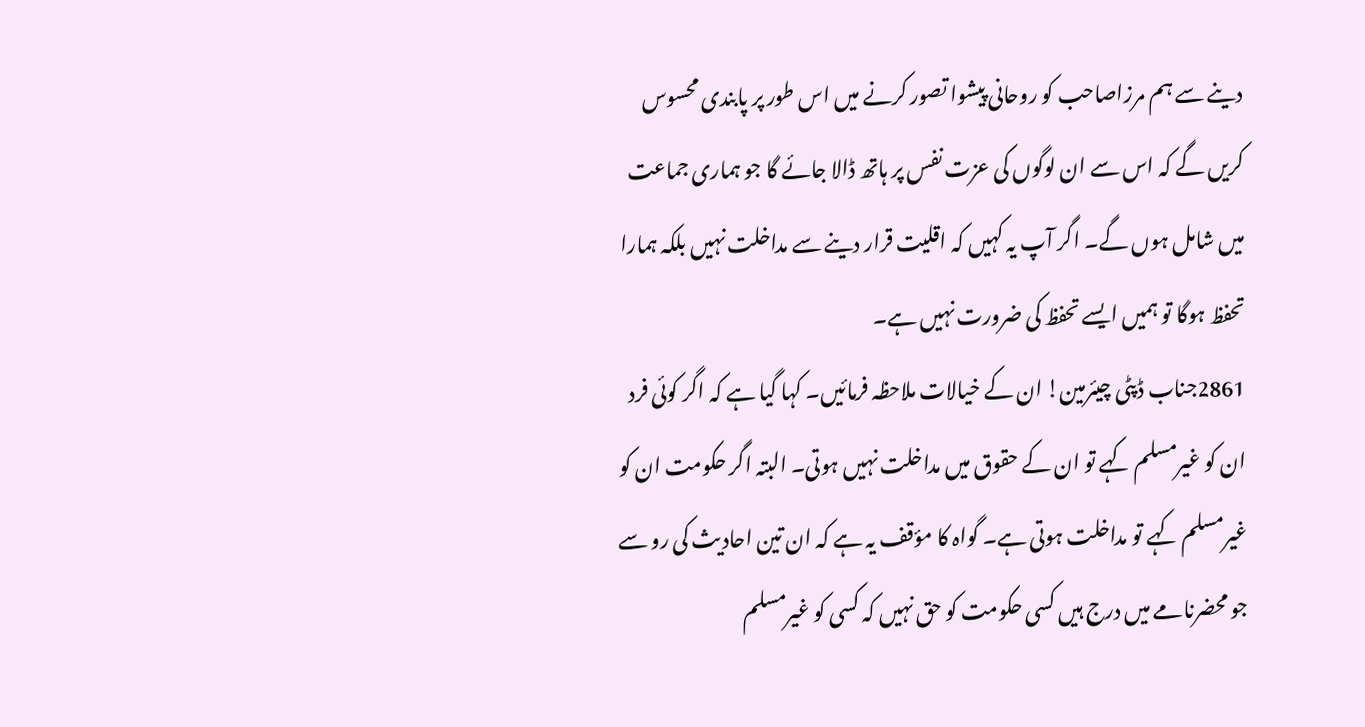دینے سے ہم مرزاصاحب کو روحانی پیشوا تصور کرنے میں اس طور پر پابندی محسوس کریں گے کہ اس سے ان لوگوں کی عزت نفس پر ہاتھ ڈالا جائے گا جو ہماری جماعت میں شامل ہوں گے۔ اگر آپ یہ کہیں کہ اقلیت قرار دینے سے مداخلت نہیں بلکہ ہمارا تحفظ ہوگا تو ہمیں ایسے تحفظ کی ضرورت نہیں ہے۔
2861جناب ڈپٹی چیئرمین! ان کے خیالات ملاحظہ فرمائیں۔ کہا گیا ہے کہ اگر کوئی فرد ان کو غیرمسلم کہے تو ان کے حقوق میں مداخلت نہیں ہوتی۔ البتہ اگر حکومت ان کو غیرمسلم کہے تو مداخلت ہوتی ہے۔ گواہ کا مؤقف یہ ہے کہ ان تین احادیث کی رو سے جو محضرنامے میں درج ہیں کسی حکومت کو حق نہیں کہ کسی کو غیرمسلم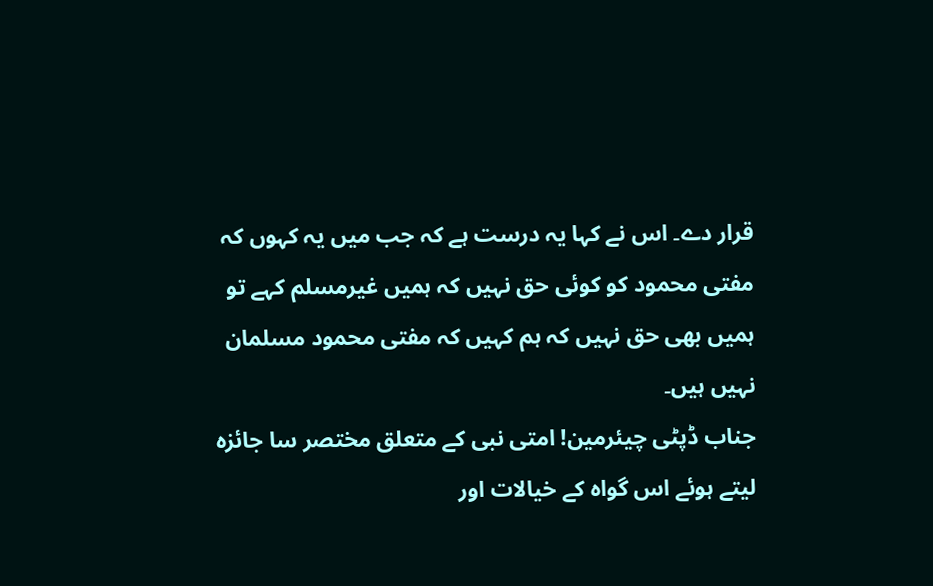قرار دے۔ اس نے کہا یہ درست ہے کہ جب میں یہ کہوں کہ مفتی محمود کو کوئی حق نہیں کہ ہمیں غیرمسلم کہے تو ہمیں بھی حق نہیں کہ ہم کہیں کہ مفتی محمود مسلمان نہیں ہیں۔
جناب ڈپٹی چیئرمین! امتی نبی کے متعلق مختصر سا جائزہ لیتے ہوئے اس گواہ کے خیالات اور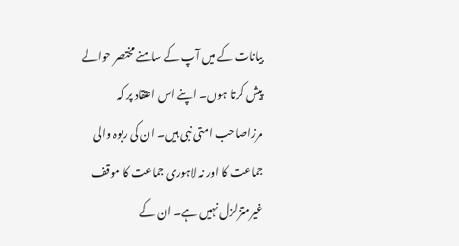بیانات کے میں آپ کے سامنے مختصر حوالے پیش کرتا ہوں۔ اپنے اس اعتقاد پر کہ مرزاصاحب امتی نبی ہیں۔ ان کی ربوہ والی جماعت کا اور نہ لاہوری جماعت کا موقف غیرمتزلزل نہیں ہے۔ ان کے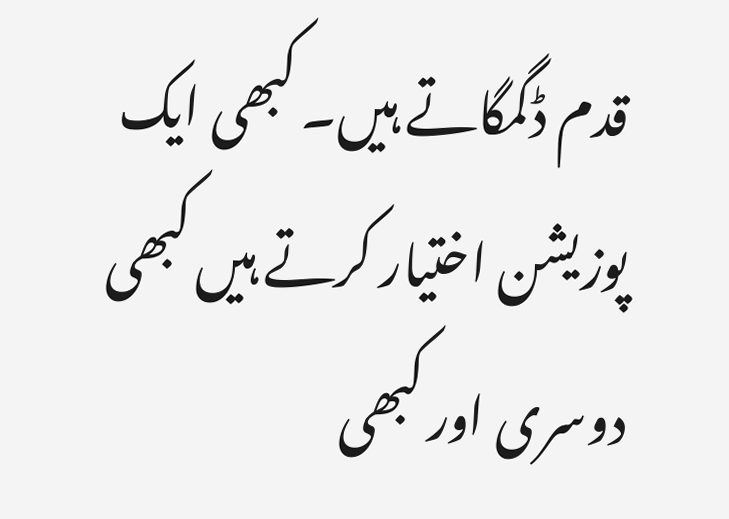قدم ڈگمگاتے ہیں۔ کبھی ایک پوزیشن اختیار کرتے ہیں کبھی دوسری اور کبھی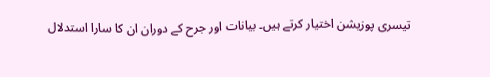تیسری پوزیشن اختیار کرتے ہیں۔ بیانات اور جرح کے دوران ان کا سارا استدلال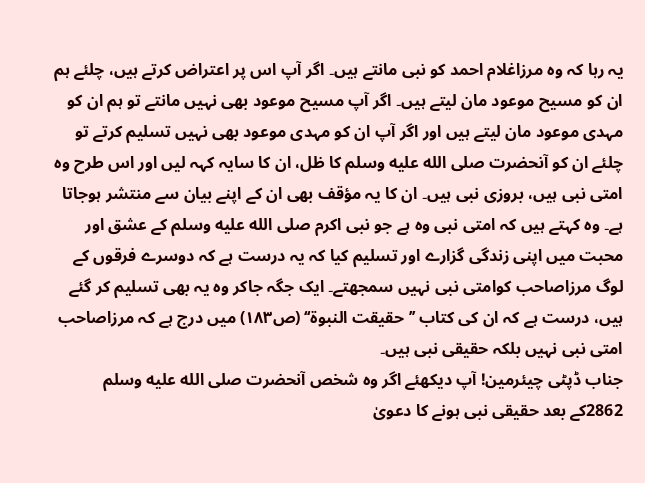یہ رہا کہ وہ مرزاغلام احمد کو نبی مانتے ہیں۔ اگر آپ اس پر اعتراض کرتے ہیں، چلئے ہم ان کو مسیح موعود مان لیتے ہیں۔ اگر آپ مسیح موعود بھی نہیں مانتے تو ہم ان کو مہدی موعود مان لیتے ہیں اور اگر آپ ان کو مہدی موعود بھی نہیں تسلیم کرتے تو چلئے ان کو آنحضرت صلى الله عليه وسلم کا ظل، ان کا سایہ کہہ لیں اور اس طرح وہ امتی نبی ہیں، بروزی نبی ہیں۔ ان کا یہ مؤقف بھی ان کے اپنے بیان سے منتشر ہوجاتا ہے۔ وہ کہتے ہیں کہ امتی نبی وہ ہے جو نبی اکرم صلى الله عليه وسلم کے عشق اور محبت میں اپنی زندگی گزارے اور تسلیم کیا کہ یہ درست ہے کہ دوسرے فرقوں کے لوگ مرزاصاحب کوامتی نبی نہیں سمجھتے۔ ایک جگہ جاکر وہ یہ بھی تسلیم کر گئے ہیں، درست ہے کہ ان کی کتاب ’’حقیقت النبوۃ‘‘ (ص۱۸۳) میں درج ہے کہ مرزاصاحب امتی نبی نہیں بلکہ حقیقی نبی ہیں۔
جناب ڈپٹی چیئرمین! آپ دیکھئے اگر وہ شخص آنحضرت صلى الله عليه وسلم 2862کے بعد حقیقی نبی ہونے کا دعویٰ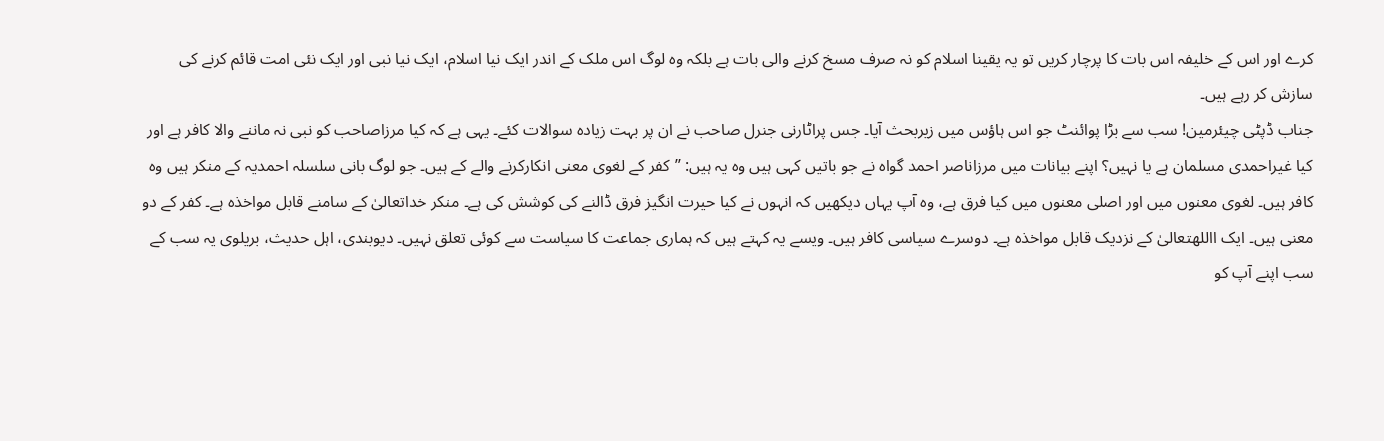کرے اور اس کے خلیفہ اس بات کا پرچار کریں تو یہ یقینا اسلام کو نہ صرف مسخ کرنے والی بات ہے بلکہ وہ لوگ اس ملک کے اندر ایک نیا اسلام، ایک نیا نبی اور ایک نئی امت قائم کرنے کی سازش کر رہے ہیں۔
جناب ڈپٹی چیئرمین! سب سے بڑا پوائنٹ جو اس ہاؤس میں زیربحث آیا۔ جس پراٹارنی جنرل صاحب نے ان پر بہت زیادہ سوالات کئے۔ یہی ہے کہ کیا مرزاصاحب کو نبی نہ ماننے والا کافر ہے اور کیا غیراحمدی مسلمان ہے یا نہیں؟ اپنے بیانات میں مرزاناصر احمد گواہ نے جو باتیں کہی ہیں وہ یہ ہیں: ’’کفر کے لغوی معنی انکارکرنے والے کے ہیں۔ جو لوگ بانی سلسلہ احمدیہ کے منکر ہیں وہ کافر ہیں۔ لغوی معنوں میں اور اصلی معنوں میں کیا فرق ہے، وہ آپ یہاں دیکھیں کہ انہوں نے کیا حیرت انگیز فرق ڈالنے کی کوشش کی ہے۔ منکر خداتعالیٰ کے سامنے قابل مواخذہ ہے۔ کفر کے دو معنی ہیں۔ ایک االلهتعالیٰ کے نزدیک قابل مواخذہ ہے۔ دوسرے سیاسی کافر ہیں۔ ویسے یہ کہتے ہیں کہ ہماری جماعت کا سیاست سے کوئی تعلق نہیں۔ دیوبندی، اہل حدیث، بریلوی یہ سب کے سب اپنے آپ کو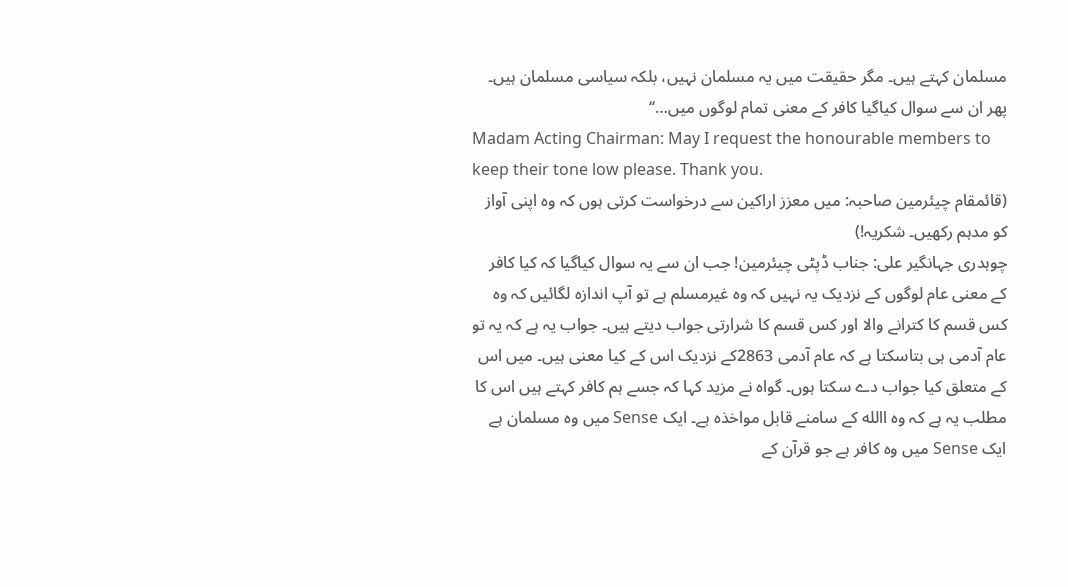مسلمان کہتے ہیں۔ مگر حقیقت میں یہ مسلمان نہیں، بلکہ سیاسی مسلمان ہیں۔ پھر ان سے سوال کیاگیا کافر کے معنی تمام لوگوں میں…‘‘
Madam Acting Chairman: May I request the honourable members to keep their tone low please. Thank you.
(قائمقام چیئرمین صاحبہ: میں معزز اراکین سے درخواست کرتی ہوں کہ وہ اپنی آواز کو مدہم رکھیں۔ شکریہ!)
چوہدری جہانگیر علی: جناب ڈپٹی چیئرمین! جب ان سے یہ سوال کیاگیا کہ کیا کافر کے معنی عام لوگوں کے نزدیک یہ نہیں کہ وہ غیرمسلم ہے تو آپ اندازہ لگائیں کہ وہ کس قسم کا کترانے والا اور کس قسم کا شرارتی جواب دیتے ہیں۔ جواب یہ ہے کہ یہ تو عام آدمی ہی بتاسکتا ہے کہ عام آدمی 2863کے نزدیک اس کے کیا معنی ہیں۔ میں اس کے متعلق کیا جواب دے سکتا ہوں۔ گواہ نے مزید کہا کہ جسے ہم کافر کہتے ہیں اس کا مطلب یہ ہے کہ وہ االله کے سامنے قابل مواخذہ ہے۔ ایک Sense میں وہ مسلمان ہے ایک Sense میں وہ کافر ہے جو قرآن کے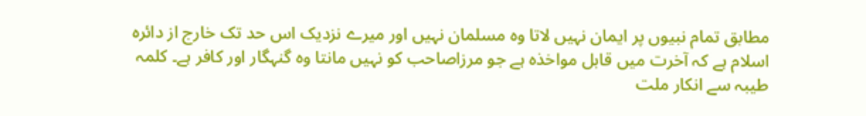مطابق تمام نبیوں پر ایمان نہیں لاتا وہ مسلمان نہیں اور میرے نزدیک اس حد تک خارج از دائرہ اسلام ہے کہ آخرت میں قابل مواخذہ ہے جو مرزاصاحب کو نہیں مانتا وہ گنہگار اور کافر ہے۔ کلمہ طیبہ سے انکار ملت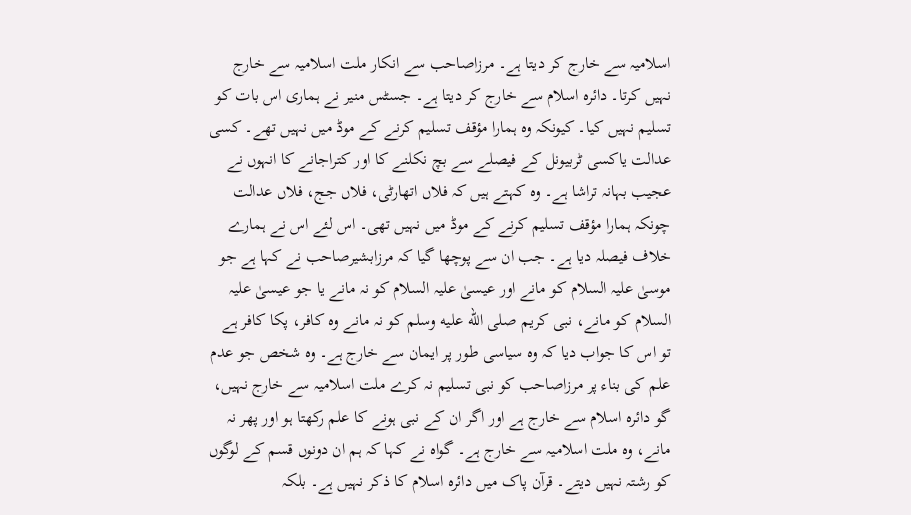اسلامیہ سے خارج کر دیتا ہے۔ مرزاصاحب سے انکار ملت اسلامیہ سے خارج نہیں کرتا۔ دائرہ اسلام سے خارج کر دیتا ہے۔ جسٹس منیر نے ہماری اس بات کو تسلیم نہیں کیا۔ کیونکہ وہ ہمارا مؤقف تسلیم کرنے کے موڈ میں نہیں تھے۔ کسی عدالت یاکسی ٹربیونل کے فیصلے سے بچ نکلنے کا اور کتراجانے کا انہوں نے عجیب بہانہ تراشا ہے۔ وہ کہتے ہیں کہ فلاں اتھارٹی، فلاں جج، فلاں عدالت چونکہ ہمارا مؤقف تسلیم کرنے کے موڈ میں نہیں تھی۔ اس لئے اس نے ہمارے خلاف فیصلہ دیا ہے۔ جب ان سے پوچھا گیا کہ مرزابشیرصاحب نے کہا ہے جو موسیٰ علیہ السلام کو مانے اور عیسیٰ علیہ السلام کو نہ مانے یا جو عیسیٰ علیہ السلام کو مانے، نبی کریم صلى الله عليه وسلم کو نہ مانے وہ کافر، پکا کافر ہے تو اس کا جواب دیا کہ وہ سیاسی طور پر ایمان سے خارج ہے۔ وہ شخص جو عدم علم کی بناء پر مرزاصاحب کو نبی تسلیم نہ کرے ملت اسلامیہ سے خارج نہیں، گو دائرہ اسلام سے خارج ہے اور اگر ان کے نبی ہونے کا علم رکھتا ہو اور پھر نہ مانے، وہ ملت اسلامیہ سے خارج ہے۔ گواہ نے کہا کہ ہم ان دونوں قسم کے لوگوں کو رشتہ نہیں دیتے۔ قرآن پاک میں دائرہ اسلام کا ذکر نہیں ہے۔ بلکہ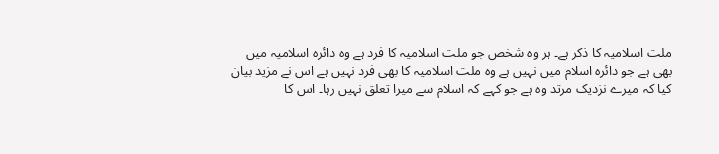ملت اسلامیہ کا ذکر ہے۔ ہر وہ شخص جو ملت اسلامیہ کا فرد ہے وہ دائرہ اسلامیہ میں بھی ہے جو دائرہ اسلام میں نہیں ہے وہ ملت اسلامیہ کا بھی فرد نہیں ہے اس نے مزید بیان کیا کہ میرے نزدیک مرتد وہ ہے جو کہے کہ اسلام سے میرا تعلق نہیں رہا۔ اس کا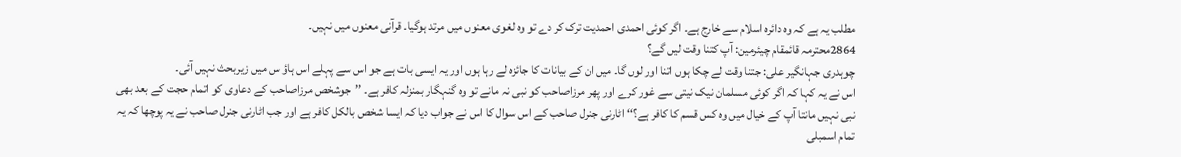مطلب یہ ہے کہ وہ دائرہ اسلام سے خارج ہے۔ اگر کوئی احمدی احمدیت ترک کر دے تو وہ لغوی معنوں میں مرتد ہوگیا۔ قرآنی معنوں میں نہیں۔
2864محترمہ قائمقام چیئرمین: آپ کتنا وقت لیں گے؟
چوہدری جہانگیر علی: جتنا وقت لے چکا ہوں اتنا اور لوں گا۔ میں ان کے بیانات کا جائزہ لے رہا ہوں اور یہ ایسی بات ہے جو اس سے پہلے اس ہاؤ س میں زیربحث نہیں آئی۔
اس نے یہ کہا کہ اگر کوئی مسلمان نیک نیتی سے غور کرے اور پھر مرزاصاحب کو نبی نہ مانے تو وہ گنہگار بمنزلہ کافر ہے۔ ’’جوشخص مرزاصاحب کے دعاوی کو اتمام حجت کے بعد بھی نبی نہیں مانتا آپ کے خیال میں وہ کس قسم کا کافر ہے؟‘‘ اٹارنی جنرل صاحب کے اس سوال کا اس نے جواب دیا کہ ایسا شخص بالکل کافر ہے اور جب اٹارنی جنرل صاحب نے یہ پوچھا کہ یہ تمام اسمبلی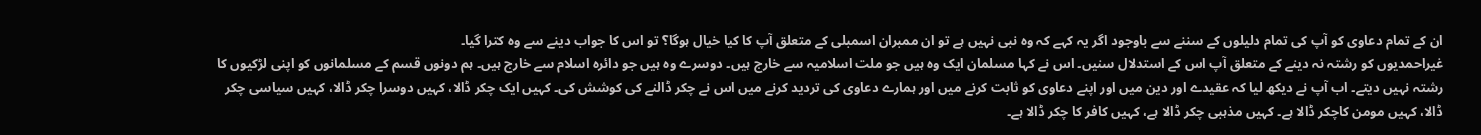ان کے تمام دعاوی کو آپ کی تمام دلیلوں کے سننے سے باوجود اگر یہ کہے کہ وہ نبی نہیں ہے تو ان ممبران اسمبلی کے متعلق آپ کا کیا خیال ہوگا؟ تو اس کا جواب دینے سے وہ کترا گیا۔
غیراحمدیوں کو رشتہ نہ دینے کے متعلق آپ اس کے استدلال سنیں۔ اس نے کہا مسلمان ایک وہ ہیں جو ملت اسلامیہ سے خارج ہیں۔ دوسرے وہ ہیں جو دائرہ اسلام سے خارج ہیں۔ ہم دونوں قسم کے مسلمانوں کو اپنی لڑکیوں کا رشتہ نہیں دیتے۔ اب آپ نے دیکھ لیا کہ عقیدے اور دین میں اور اپنے دعاوی کو ثابت کرنے میں اور ہمارے دعاوی کی تردید کرنے میں اس نے چکر ڈالنے کی کوشش کی۔ کہیں ایک چکر ڈالا، کہیں دوسرا چکر ڈالا، کہیں سیاسی چکر ڈالا، کہیں مومن کاچکر ڈالا ہے۔ کہیں مذہبی چکر ڈالا ہے، کہیں کافر کا چکر ڈالا ہے۔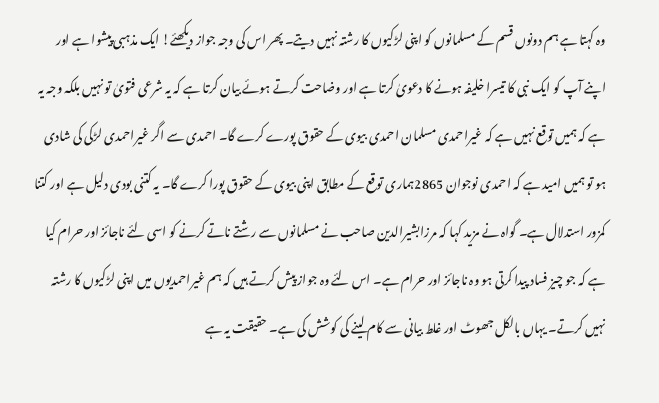وہ کہتا ہے ہم دونوں قسم کے مسلمانوں کو اپنی لڑکیوں کا رشتہ نہیں دیتے۔ پھر اس کی وجہ جواز دیکھئے! ایک مذہبی پیشوا ہے اور اپنے آپ کو ایک نبی کا تیسرا خلیفہ ہونے کا دعویٰ کرتا ہے اور وضاحت کرتے ہوئے بیان کرتا ہے کہ یہ شرعی فتویٰ تو نہیں بلکہ وجہ یہ ہے کہ ہمیں توقع نہیں ہے کہ غیراحمدی مسلمان احمدی بیوی کے حقوق پورے کرے گا۔ احمدی سے اگر غیراحمدی لڑکی کی شادی ہو تو ہمیں امید ہے کہ احمدی نوجوان 2865ہماری توقع کے مطابق اپنی بیوی کے حقوق پورا کرے گا۔ یہ کتنی بودی دلیل ہے اور کتنا کمزور استدلال ہے۔ گواہ نے مزید کہا کہ مرزابشیرالدین صاحب نے مسلمانوں سے رشتے ناتے کرنے کو اسی لئے ناجائز اور حرام کیا ہے کہ جو چیز فساد پیدا کرتی ہو وہ ناجائز اور حرام ہے۔ اس لئے وہ جواز پیش کرتے ہیں کہ ہم غیراحمدیوں میں اپنی لڑکیوں کا رشتہ نہیں کرتے۔ یہاں بالکل جھوٹ اور غلط بیانی سے کام لینے کی کوشش کی ہے۔ حقیقت یہ ہے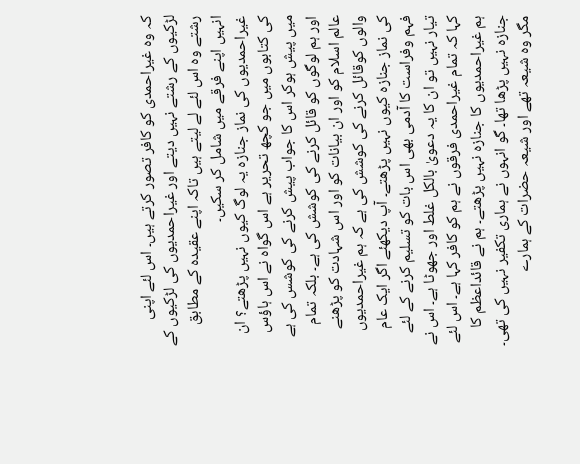کہ وہ غیراحمدی کو کافر تصور کرتے ہیں۔ اس لئے اپنی لڑکیوں کے رشتے نہیں دیتے اور غیراحمدیوں کی لڑکیوں کے رشتے وہ اس لئے لے لیتے ہیں تاکہ اپنے عقیدہ کے مطابق انہیں اپنے فرقے میں شامل کر سکیں۔
غیراحمدیوں کی نماز جنازہ یہ لوگ کیوں نہیں پڑھتے؟ ان کی کتابوں میں جو کچھ تحریر ہے اس گواہ نے اس ہاؤس میں پیش ہوکر اس کا جواب پیش کرنے کی کوشس کی ہے اور ہم لوگوں کو قائل کرنے کی کوشش کی ہے۔ بلکہ تمام عالم اسلام کو اور ان بیانات کو اور اس شہادت کو پڑھنے والوں کوقائل کرنے کی کوشش کی ہے کہ ہم غیراحمدیوں کی نماز جنازہ کیوں نہیں پڑھتے۔ آپ دیکھئے اگر ایک عام فہم وفراست کا آدمی بھی اس بات کو تسلیم کرنے کے لئے تیار نہیں تو ان کا یہ دعویٰ بالکل غلط اور جھوٹا ہے۔ اس نے کہا کہ تمام غیراحمدی فرقوں نے ہم کو کافر کہا ہے۔ اس لئے ہم غیراحمدیوں کا جنازہ نہیں پڑھتے۔ ہم نے قائداعظم کا جنازہ نہیں پڑھا تھا۔ گو انہوں نے ہماری تکفیر نہیں کی تھی۔ مگر وہ شیعہ تھے اور شیعہ حضرات کے ہمارے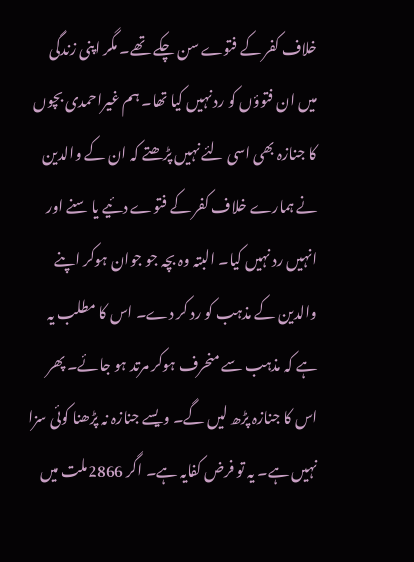خلاف کفر کے فتوے سن چکے تھے۔ مگر اپنی زندگی میں ان فتوؤں کو رد نہیں کیا تھا۔ ہم غیراحمدی بچوں کا جنازہ بھی اسی لئے نہیں پڑھتے کہ ان کے والدین نے ہمارے خلاف کفر کے فتوے دئیے یا سنے اور انہیں رد نہیں کیا۔ البتہ وہ بچہ جو جوان ہوکر اپنے والدین کے مذہب کو رد کر دے۔ اس کا مطلب یہ ہے کہ مذہب سے منحرف ہوکر مرتد ہو جائے۔ پھر اس کا جنازہ پڑھ لیں گے۔ ویسے جنازہ نہ پڑھنا کوئی سزا نہیں ہے۔ یہ تو فرض کفایہ ہے۔ اگر 2866ملت میں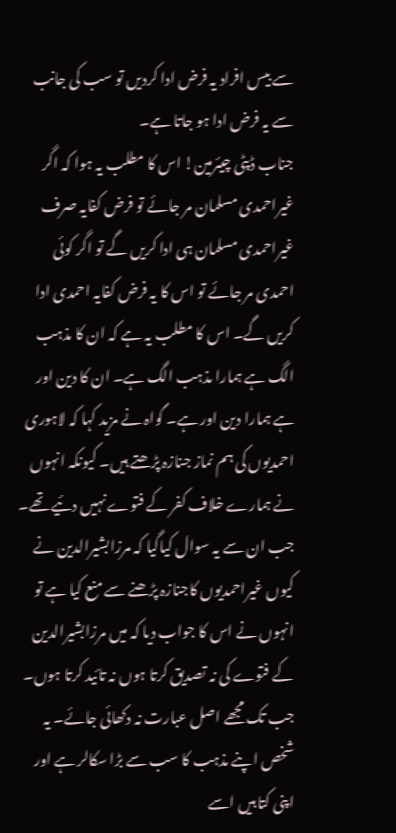سے بیس افراد یہ فرض ادا کردیں تو سب کی جانب سے یہ فرض ادا ہو جاتا ہے۔
جناب ڈپٹی چیئرمین! اس کا مطلب یہ ہوا کہ اگر غیراحمدی مسلمان مر جائے تو فرض کفایہ صرف غیراحمدی مسلمان ہی ادا کریں گے تو اگر کوئی احمدی مر جائے تو اس کا یہ فرض کفایہ احمدی ادا کریں گے۔ اس کا مطلب یہ ہے کہ ان کا مذہب الگ ہے ہمارا مذہب الگ ہے۔ ان کا دین اور ہے ہمارا دین اور ہے۔ گواہ نے مزید کہا کہ لاہوری احمدیوں کی ہم نماز جنازہ پڑھتے ہیں۔ کیونکہ انہوں نے ہمارے خلاف کفر کے فتوے نہیں دئیے تھے۔ جب ان سے یہ سوال کیاگیا کہ مرزابشیرالدین نے کیوں غیراحمدیوں کاجنازہ پڑھنے سے منع کیا ہے تو انہوں نے اس کا جواب دیا کہ میں مرزابشیرالدین کے فتوے کی نہ تصدیق کرتا ہوں نہ تائید کرتا ہوں۔ جب تک مجھے اصل عبارت نہ دکھائی جائے۔ یہ شخص اپنے مذہب کا سب سے بڑا سکالر ہے اور اپنی کتابیں اسے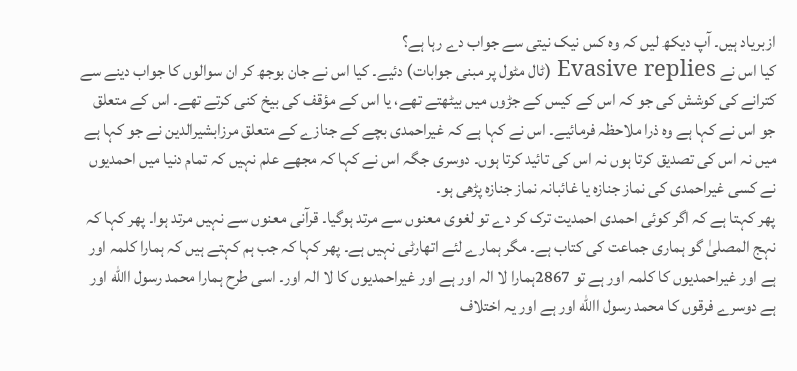ازبریاد ہیں۔ آپ دیکھ لیں کہ وہ کس نیک نیتی سے جواب دے رہا ہے؟
کیا اس نے Evasive replies (ٹال مٹول پر مبنی جوابات) دئیے۔ کیا اس نے جان بوجھ کر ان سوالوں کا جواب دینے سے کترانے کی کوشش کی جو کہ اس کے کیس کے جڑوں میں بیٹھتے تھے، یا اس کے مؤقف کی بیخ کنی کرتے تھے۔ اس کے متعلق جو اس نے کہا ہے وہ ذرا ملاحظہ فرمائیے۔ اس نے کہا ہے کہ غیراحمدی بچے کے جنازے کے متعلق مرزابشیرالدین نے جو کہا ہے میں نہ اس کی تصدیق کرتا ہوں نہ اس کی تائید کرتا ہوں۔ دوسری جگہ اس نے کہا کہ مجھے علم نہیں کہ تمام دنیا میں احمدیوں نے کسی غیراحمدی کی نماز جنازہ یا غائبانہ نماز جنازہ پڑھی ہو۔
پھر کہتا ہے کہ اگر کوئی احمدی احمدیت ترک کر دے تو لغوی معنوں سے مرتد ہوگیا۔ قرآنی معنوں سے نہیں مرتد ہوا۔ پھر کہا کہ نہج المصلیٰ گو ہماری جماعت کی کتاب ہے۔ مگر ہمارے لئے اتھارٹی نہیں ہے۔ پھر کہا کہ جب ہم کہتے ہیں کہ ہمارا کلمہ اور ہے اور غیراحمدیوں کا کلمہ اور ہے تو 2867ہمارا لا الہ اور ہے اور غیراحمدیوں کا لا الہ اور۔ اسی طرح ہمارا محمد رسول االله اور ہے دوسرے فرقوں کا محمد رسول االله اور ہے اور یہ اختلاف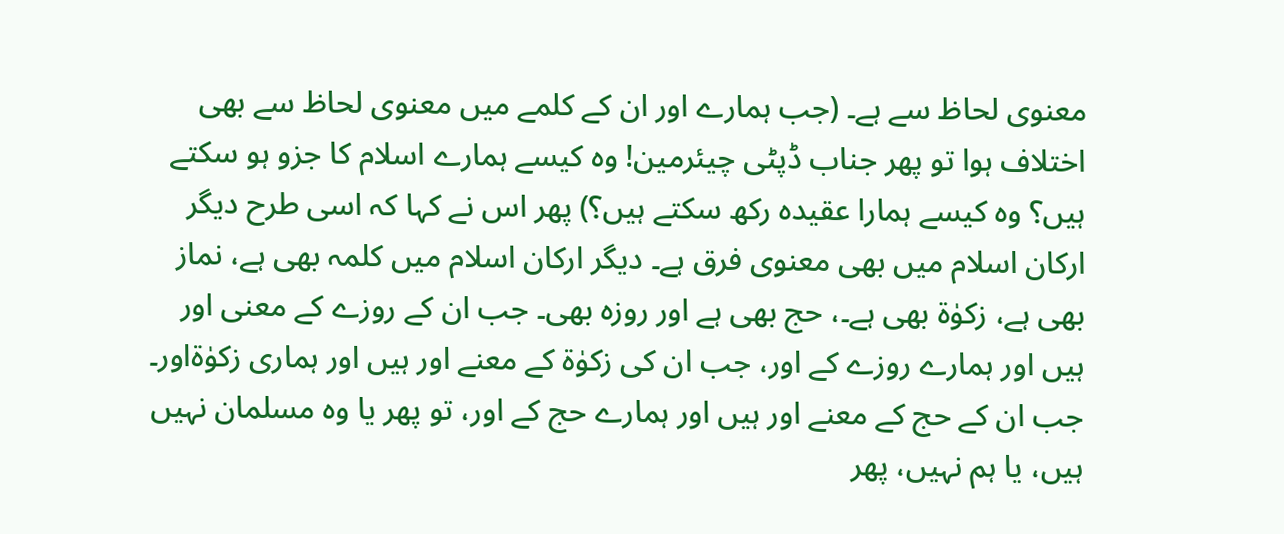معنوی لحاظ سے ہے۔ (جب ہمارے اور ان کے کلمے میں معنوی لحاظ سے بھی اختلاف ہوا تو پھر جناب ڈپٹی چیئرمین! وہ کیسے ہمارے اسلام کا جزو ہو سکتے ہیں؟ وہ کیسے ہمارا عقیدہ رکھ سکتے ہیں؟) پھر اس نے کہا کہ اسی طرح دیگر ارکان اسلام میں بھی معنوی فرق ہے۔ دیگر ارکان اسلام میں کلمہ بھی ہے، نماز بھی ہے، زکوٰۃ بھی ہے۔، حج بھی ہے اور روزہ بھی۔ جب ان کے روزے کے معنی اور ہیں اور ہمارے روزے کے اور، جب ان کی زکوٰۃ کے معنے اور ہیں اور ہماری زکوٰۃاور۔ جب ان کے حج کے معنے اور ہیں اور ہمارے حج کے اور، تو پھر یا وہ مسلمان نہیں ہیں، یا ہم نہیں، پھر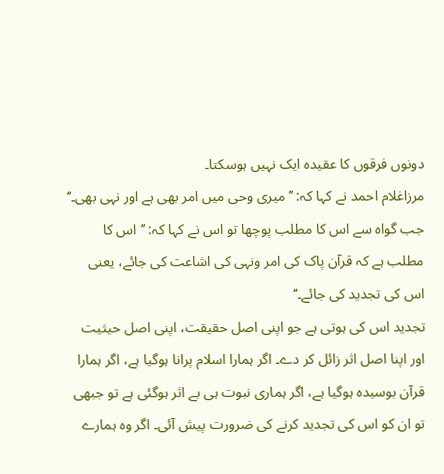دونوں فرقوں کا عقیدہ ایک نہیں ہوسکتا۔
مرزاغلام احمد نے کہا کہ: ’’میری وحی میں امر بھی ہے اور نہی بھی۔‘‘
جب گواہ سے اس کا مطلب پوچھا تو اس نے کہا کہ: ’’اس کا مطلب ہے کہ قرآن پاک کی امر ونہی کی اشاعت کی جائے، یعنی اس کی تجدید کی جائے۔‘‘
تجدید اس کی ہوتی ہے جو اپنی اصل حقیقت، اپنی اصل حیثیت اور اپنا اصل اثر زائل کر دے۔ اگر ہمارا اسلام پرانا ہوگیا ہے، اگر ہمارا قرآن بوسیدہ ہوگیا ہے، اگر ہماری نبوت ہی بے اثر ہوگئی ہے تو جبھی تو ان کو اس کی تجدید کرنے کی ضرورت پیش آئی۔ اگر وہ ہمارے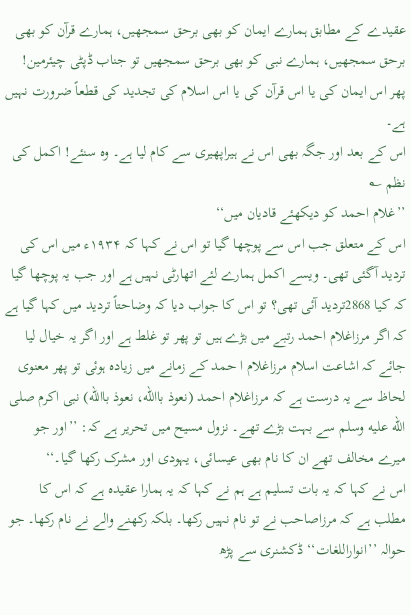عقیدے کے مطابق ہمارے ایمان کو بھی برحق سمجھیں، ہمارے قرآن کو بھی برحق سمجھیں، ہمارے نبی کو بھی برحق سمجھیں تو جناب ڈپٹی چیئرمین! پھر اس ایمان کی یا اس قرآن کی یا اس اسلام کی تجدید کی قطعاً ضرورت نہیں ہے۔
اس کے بعد اور جگہ بھی اس نے ہیراپھیری سے کام لیا ہے۔ وہ سنئے! اکمل کی نظم ؎
’’غلام احمد کو دیکھئے قادیان میں‘‘
اس کے متعلق جب اس سے پوچھا گیا تو اس نے کہا کہ ۱۹۳۴ء میں اس کی تردید آگئی تھی۔ ویسے اکمل ہمارے لئے اتھارٹی نہیں ہے اور جب یہ پوچھا گیا کہ کیا 2868تردید آئی تھی؟ تو اس کا جواب دیا کہ وضاحتاً تردید میں کہا گیا ہے کہ اگر مرزاغلام احمد رتبے میں بڑے ہیں تو پھر تو غلط ہے اور اگر یہ خیال لیا جائے کہ اشاعت اسلام مرزاغلام ا حمد کے زمانے میں زیادہ ہوئی تو پھر معنوی لحاظ سے یہ درست ہے کہ مرزاغلام احمد (نعوذ باالله، نعوذ باالله) نبی اکرم صلى الله عليه وسلم سے بہت بڑے تھے۔ نزول مسیح میں تحریر ہے کہ: ’’اور جو میرے مخالف تھے ان کا نام بھی عیسائی، یہودی اور مشرک رکھا گیا۔‘‘
اس نے کہا کہ یہ بات تسلیم ہے ہم نے کہا کہ یہ ہمارا عقیدہ ہے کہ اس کا مطلب ہے کہ مرزاصاحب نے تو نام نہیں رکھا۔ بلکہ رکھنے والے نے نام رکھا۔ جو حوالہ ’’انواراللغات‘‘ ڈکشنری سے پڑھ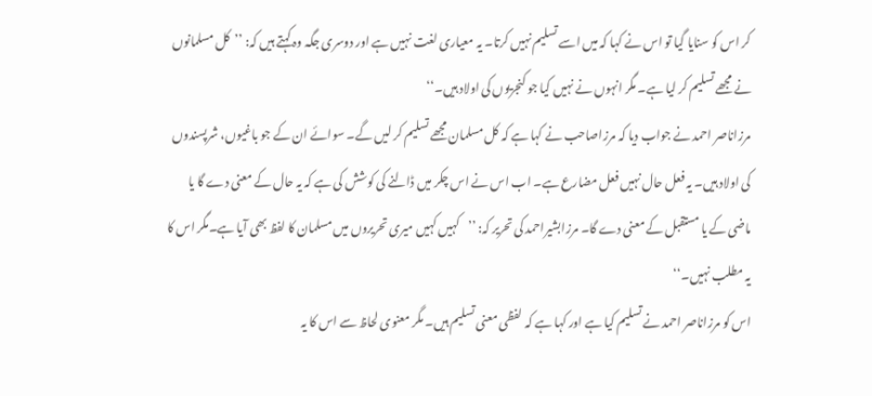کر اس کو سنایا گیا تو اس نے کہا کہ میں اسے تسلیم نہیں کرتا۔ یہ معیاری لغت نہیں ہے اور دوسری جگہ وہ کہتے ہیں کہ: ’’کل مسلمانوں نے مجھے تسلیم کر لیا ہے۔ مگر انہوں نے نہیں کیا جو کنجریوں کی اولاد ہیں۔‘‘
مرزاناصر احمد نے جواب دیا کہ مرزاصاحب نے کہا ہے کہ کل مسلمان مجھے تسلیم کر لیں گے۔ سوائے ان کے جو باغیوں، شرپسندوں کی اولاد ہیں۔ یہ فعل حال نہیں فعل مضارع ہے۔ اب اس نے اس چکر میں ڈالنے کی کوشش کی ہے کہ یہ حال کے معنی دے گا یا ماضی کے یا مستقبل کے معنی دے گا۔ مرزابشیراحمد کی تحریر کہ: ’’کہیں کہیں میری تحریروں میں مسلمان کا لفظ بھی آیا ہے۔مگر اس کا یہ مطلب نہیں۔‘‘
اس کو مرزاناصر احمد نے تسلیم کیا ہے اور کہا ہے کہ لفظی معنی تسلیم ہیں۔ مگر معنوی لحاظ سے اس کا یہ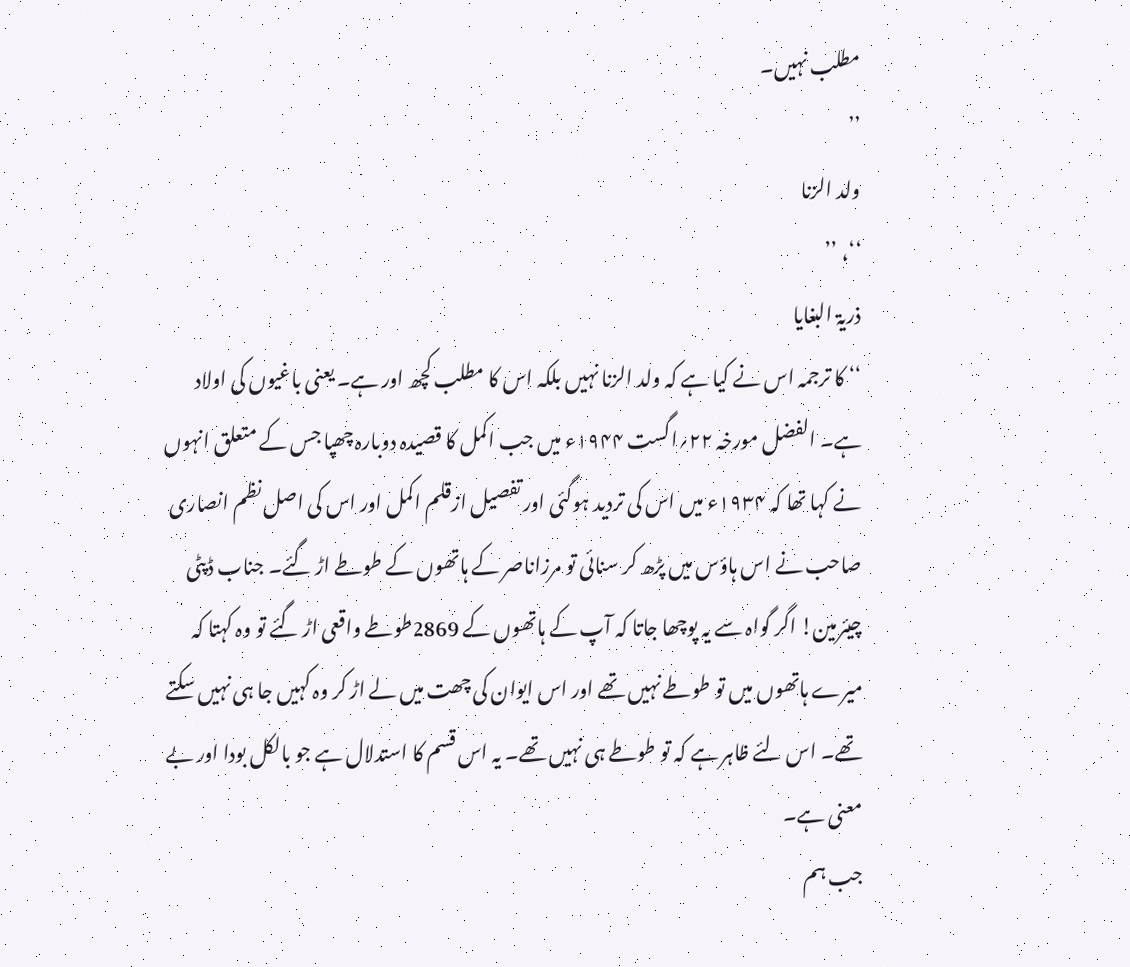مطلب نہیں۔
’’
ولد الزنا
‘‘، ’’
ذریۃ البغایا
‘‘ کا ترجمہ اس نے کیا ہے کہ ولد الزنا نہیں بلکہ اس کا مطلب کچھ اور ہے۔ یعنی باغیوں کی اولاد ہے۔ الفضل مورخہ ۲۲؍اگست ۱۹۴۴ء میں جب اکمل کا قصیدہ دوبارہ چھپا جس کے متعلق انہوں نے کہا تھا کہ ۱۹۳۴ء میں اس کی تردید ہوگئی اور تفصیل ازقلم اکمل اور اس کی اصل نظم انصاری صاحب نے اس ہاؤس میں پڑھ کر سنائی تو مرزاناصر کے ہاتھوں کے طوطے اڑ گئے۔ جناب ڈپٹی چیئرمین! اگر گواہ سے یہ پوچھا جاتا کہ آپ کے ہاتھوں کے 2869طوطے واقعی اڑ گئے تو وہ کہتا کہ میرے ہاتھوں میں تو طوطے نہیں تھے اور اس ایوان کی چھت میں لے اڑ کر وہ کہیں جا ہی نہیں سکتے تھے۔ اس لئے ظاہر ہے کہ تو طوطے ہی نہیں تھے۔ یہ اس قسم کا استدلال ہے جو بالکل بودا اور بے معنی ہے۔
جب ہم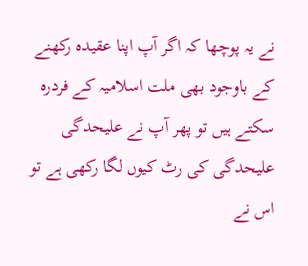نے یہ پوچھا کہ اگر آپ اپنا عقیدہ رکھنے کے باوجود بھی ملت اسلامیہ کے فردرہ سکتے ہیں تو پھر آپ نے علیحدگی علیحدگی کی رٹ کیوں لگا رکھی ہے تو اس نے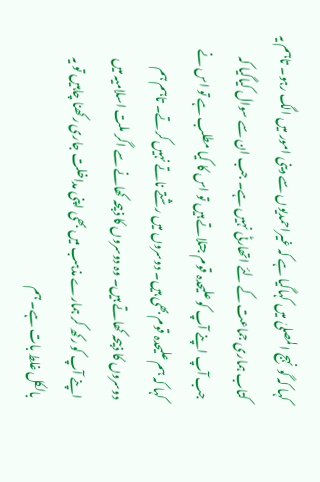کہا کہ گو نہج المصلیٰ میں کہاگیا ہے کہ غیراحمدیوں سے دینی امور میں الگ رہو۔ تاہم یہ کتاب ہماری جماعت کے لئے اتھارٹی نہیں ہے۔ جب ان سے سوال کیاگیا کہ جب آپ اپنے آپ کو علیحدہ قوم جتلاتے ہیں تو اس کا کیا مطلب ہے تو اس نے کہا کہ ہم علیحدہ قوم بھی ہیں۔ دوسروں میں رشتے ناتے نہیں کرتے۔ تاہم ہم دوسروں کا ذبیحہ کھاتے ہیں۔ وہ دوسروں کا ذبیحہ کھانے سے اگر ملت اسلامیہ میں اپنے آپ کو رکھ کر ہمارے مذہب میں بھی اپنی مداخلت جاری رکھنا چاہیں تو یہ بالکل غلط بات ہے۔ ہم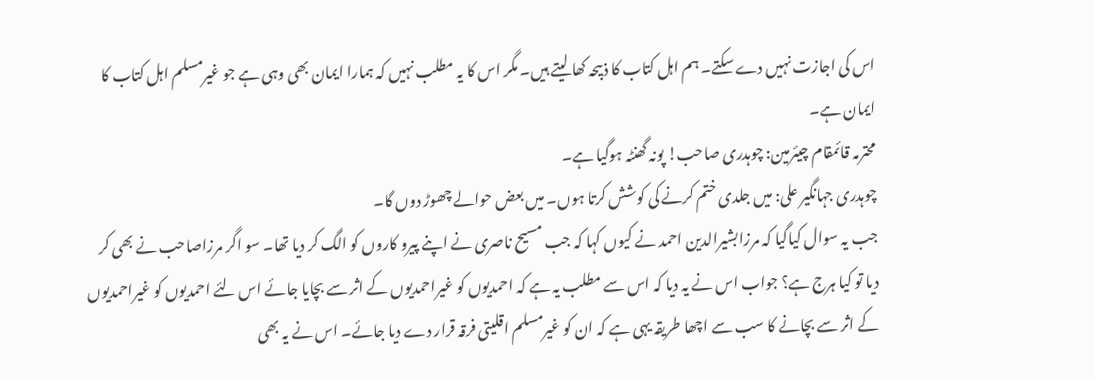اس کی اجازت نہیں دے سکتے۔ ہم اہل کتاب کا ذبیحہ کھا لیتے ہیں۔ مگر اس کا یہ مطلب نہیں کہ ہمارا ایمان بھی وہی ہے جو غیرمسلم اہل کتاب کا ایمان ہے۔
محترمہ قائمقام چیئرمین: چوہدری صاحب! پونہ گھنٹہ ہوگیا ہے۔
چوہدری جہانگیر علی: میں جلدی ختم کرنے کی کوشش کرتا ہوں۔ میں بعض حوالے چھوڑ دوں گا۔
جب یہ سوال کیاگیا کہ مرزابشیرالدین احمد نے کیوں کہا کہ جب مسیح ناصری نے اپنے پیرو کاروں کو الگ کر دیا تھا۔ سو اگر مرزاصاحب نے بھی کر دیا تو کیا ہرج ہے؟ جواب اس نے یہ دیا کہ اس سے مطلب یہ ہے کہ احمدیوں کو غیراحمدیوں کے اثر سے بچایا جائے اس لئے احمدیوں کو غیراحمدیوں کے اثر سے بچانے کا سب سے اچھا طریقہ یہی ہے کہ ان کو غیرمسلم اقلیتی فرقہ قرار دے دیا جائے۔ اس نے یہ بھی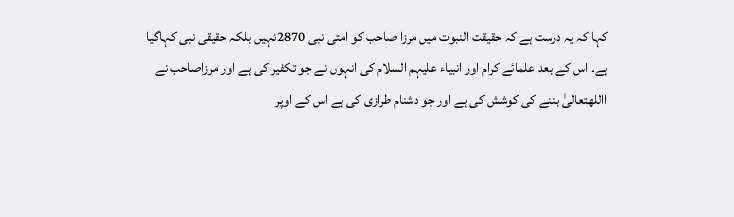کہا کہ یہ درست ہے کہ حقیقت النبوت میں مرزا صاحب کو امتی نبی 2870نہیں بلکہ حقیقی نبی کہاگیا ہے۔ اس کے بعد علمائے کرام اور انبیاء علیہم السلام کی انہوں نے جو تکفیر کی ہے اور مرزاصاحب نے االلهتعالیٰ بننے کی کوشش کی ہے اور جو دشنام طرازی کی ہے اس کے اوپر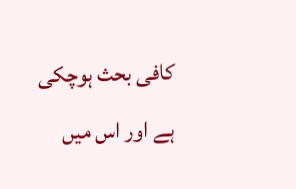کافی بحث ہوچکی ہے اور اس میں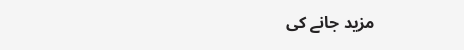مزید جانے کی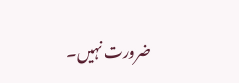ضرورت نہیں۔